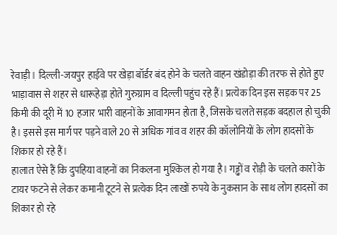रेवाड़ी। दिल्ली-जयपुर हाईवे पर खेड़ा बॉर्डर बंद होने के चलते वाहन खंडोड़ा की तरफ से होते हुए भाड़ावास से शहर से धारूहेड़ा होते गुरुग्राम व दिल्ली पहुंच रहे हैं। प्रत्येक दिन इस सड़क पर 25 किमी की दूरी में 10 हजार भारी वाहनों के आवागमन होता है, जिसके चलते सड़क बदहाल हो चुकी है। इससे इस मार्ग पर पड़ने वाले 20 से अधिक गांव व शहर की कॉलोनियों के लोग हादसों के शिकार हो रहे हैं।
हालात ऐसे हैं कि दुपहिया वाहनों का निकलना मुश्किल हो गया है। गड्ढों व रोड़ी के चलते कारों के टायर फटने से लेकर कमानी टूटने से प्रत्येक दिन लाखों रुपये के नुकसान के साथ लोग हादसों का शिकार हो रहे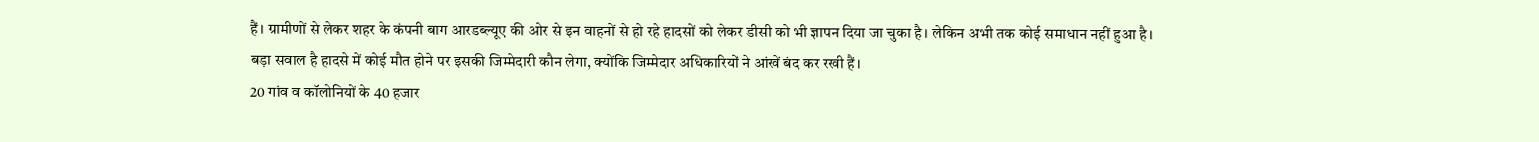हैं। ग्रामीणों से लेकर शहर के कंपनी बाग आरडब्ल्यूए की ओर से इन वाहनों से हो रहे हादसों को लेकर डीसी को भी ज्ञापन दिया जा चुका है। लेकिन अभी तक कोई समाधान नहीं हुआ है। बड़ा सवाल है हादसे में कोई मौत होने पर इसकी जिम्मेदारी कौन लेगा, क्योंकि जिम्मेदार अधिकारियों ने आंखें बंद कर रखी हैं।
20 गांव व कॉलोनियों के 40 हजार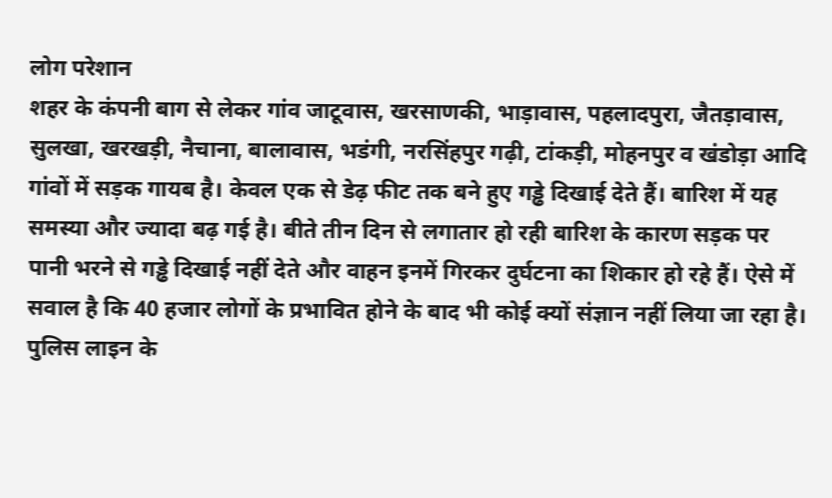लोग परेशान
शहर के कंपनी बाग से लेकर गांव जाटूवास, खरसाणकी, भाड़ावास, पहलादपुरा, जैतड़ावास, सुलखा, खरखड़ी, नैचाना, बालावास, भडंगी, नरसिंहपुर गढ़ी, टांकड़ी, मोहनपुर व खंडोड़ा आदि गांवों में सड़क गायब है। केवल एक से डेढ़ फीट तक बने हुए गड्ढे दिखाई देते हैं। बारिश में यह समस्या और ज्यादा बढ़ गई है। बीते तीन दिन से लगातार हो रही बारिश के कारण सड़क पर पानी भरने से गड्ढे दिखाई नहीं देते और वाहन इनमें गिरकर दुर्घटना का शिकार हो रहे हैं। ऐसे में सवाल है कि 40 हजार लोगों के प्रभावित होने के बाद भी कोई क्यों संज्ञान नहीं लिया जा रहा है।
पुलिस लाइन के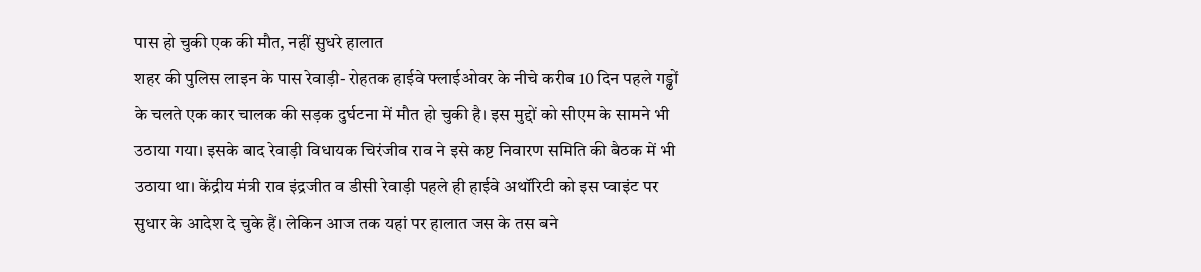पास हो चुकी एक की मौत, नहीं सुधरे हालात
शहर की पुलिस लाइन के पास रेवाड़ी- रोहतक हाईवे फ्लाईओवर के नीचे करीब 10 दिन पहले गड्ढों के चलते एक कार चालक की सड़क दुर्घटना में मौत हो चुकी है। इस मुद्दों को सीएम के सामने भी उठाया गया। इसके बाद रेवाड़ी विधायक चिरंजीव राव ने इसे कष्ट निवारण समिति की बैठक में भी उठाया था। केंद्रीय मंत्री राव इंद्रजीत व डीसी रेवाड़ी पहले ही हाईवे अथॉरिटी को इस प्वाइंट पर सुधार के आदेश दे चुके हैं। लेकिन आज तक यहां पर हालात जस के तस बने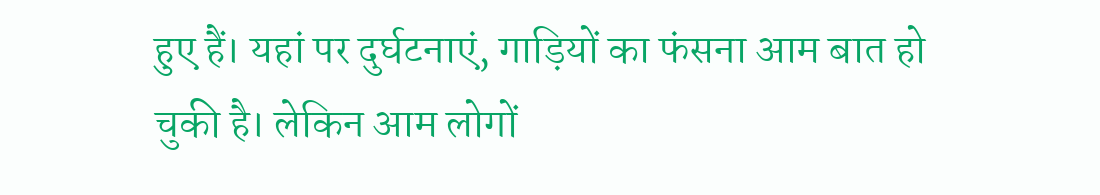हुए हैं। यहां पर दुर्घटनाएं, गाड़ियों का फंसना आम बात हो चुकी है। लेकिन आम लोगों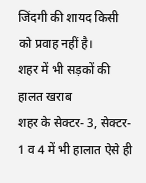जिंदगी की शायद किसी को प्रवाह नहीं है।
शहर में भी सड़कों की हालत खराब
शहर के सेक्टर- 3, सेक्टर- 1 व 4 में भी हालात ऐसे ही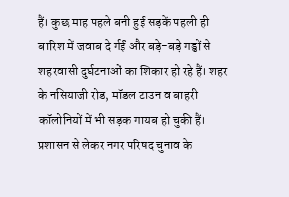हैं। कुछ माह पहले बनी हुई सड़कें पहली ही बारिश में जवाब दे र्गईं और बड़े-बड़े गड्ढों से शहरवासी दुर्घटनाओं का शिकार हो रहे हैं। शहर के नसियाजी रोड, मॉडल टाउन व बाहरी कॉलोनियों में भी सड़क गायब हो चुकी हैं। प्रशासन से लेकर नगर परिषद चुनाव के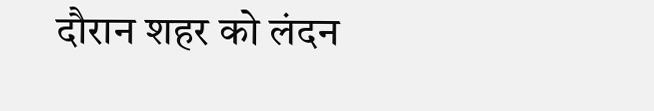दौरान शहर को लंदन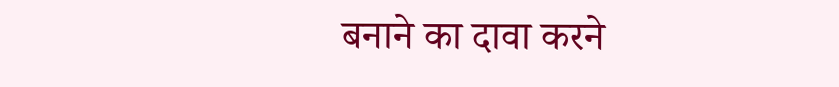बनाने का दावा करने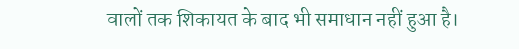वालों तक शिकायत के बाद भी समाधान नहीं हुआ है।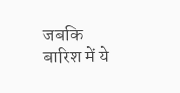जबकि बारिश में ये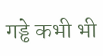गड्ढे कभी भी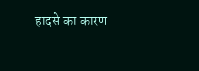हादसे का कारण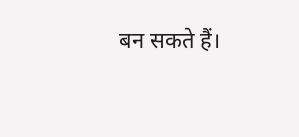बन सकते हैं।